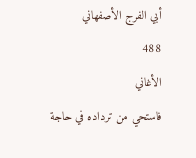أبي الفرج الأصفهاني
488
الأغاني
فاستحي من ترداده في حاجة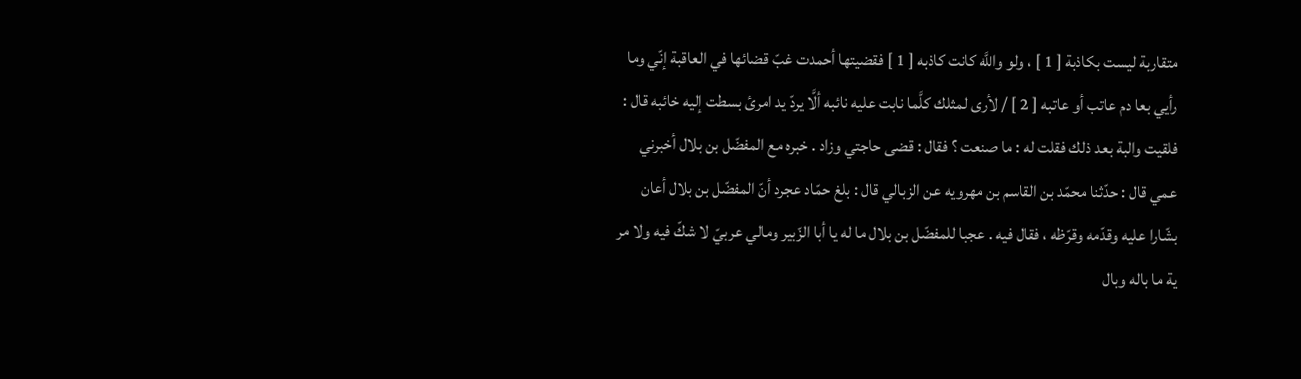متقاربة ليست بكاذبة [ 1 ] ، ولو واللَّه كانت كاذبه [ 1 ] فقضيتها أحمدت غبّ قضائها في العاقبة إنّي وما رأيي بعا دم عاتب أو عاتبه [ 2 ] / لأرى لمثلك كلَّما نابت عليه نائبه ألَّا يردّ يد امرئ بسطت إليه خائبه قال : فلقيت والبة بعد ذلك فقلت له : ما صنعت ؟ فقال : قضى حاجتي وزاد . خبره مع المفضّل بن بلال أخبرني عمي قال : حدّثنا محمّد بن القاسم بن مهرويه عن الزبالي قال : بلغ حمّاد عجرد أنّ المفضّل بن بلال أعان بشّارا عليه وقدّمه وقرّظه ، فقال فيه . عجبا للمفضّل بن بلال ما له يا أبا الزّبير ومالي عربيّ لا شكّ فيه ولا مر ية ما باله وبال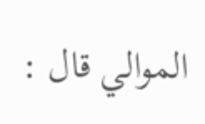الموالي قال :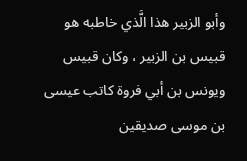وأبو الزبير هذا الَّذي خاطبه هو قبيس بن الزبير ، وكان قبيس ويونس بن أبي فروة كاتب عيسى بن موسى صديقين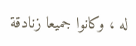له ، وكانوا جميعا زنادقة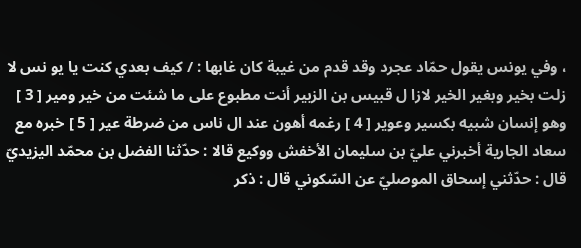، وفي يونس يقول حمّاد عجرد وقد قدم من غيبة كان غابها : / كيف بعدي كنت يا يو نس لا زلت بخير وبغير الخير لازا ل قبيس بن الزبير أنت مطبوع على ما شئت من خير ومير [ 3 ] وهو إنسان شبيه بكسير وعوير [ 4 ] رغمه أهون عند ال ناس من ضرطة عير [ 5 ] خبره مع سعاد الجارية أخبرني عليّ بن سليمان الأخفش ووكيع قالا : حدّثنا الفضل بن محمّد اليزيديّ قال : حدّثني إسحاق الموصليّ عن السّكوني قال : ذكر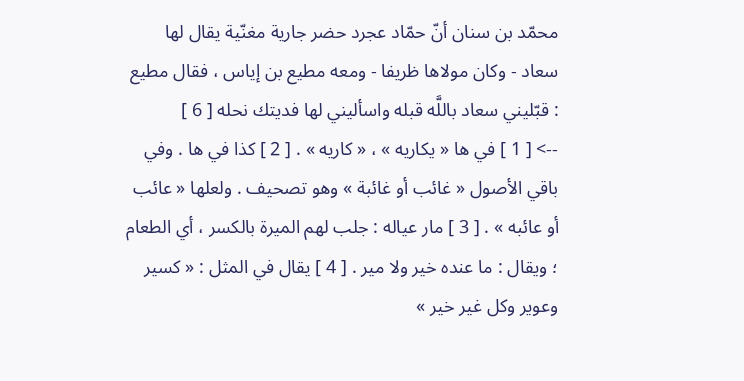محمّد بن سنان أنّ حمّاد عجرد حضر جارية مغنّية يقال لها سعاد - وكان مولاها ظريفا - ومعه مطيع بن إياس ، فقال مطيع : قبّليني سعاد باللَّه قبله واسأليني لها فديتك نحله [ 6 ]
--> [ 1 ] في ها « يكاريه » ، « كاريه » . [ 2 ] كذا في ها . وفي باقي الأصول « غائب أو غائبة » وهو تصحيف . ولعلها « عائب أو عائبه » . [ 3 ] مار عياله : جلب لهم الميرة بالكسر ، أي الطعام ؛ ويقال : ما عنده خير ولا مير . [ 4 ] يقال في المثل : « كسير وعوير وكل غير خير »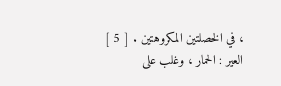، في الخصلتين المكروهتين . [ 5 ] العير : الحمار ، وغلب على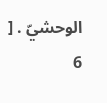الوحشيّ . [ 6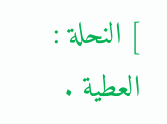] النحلة : العطية .